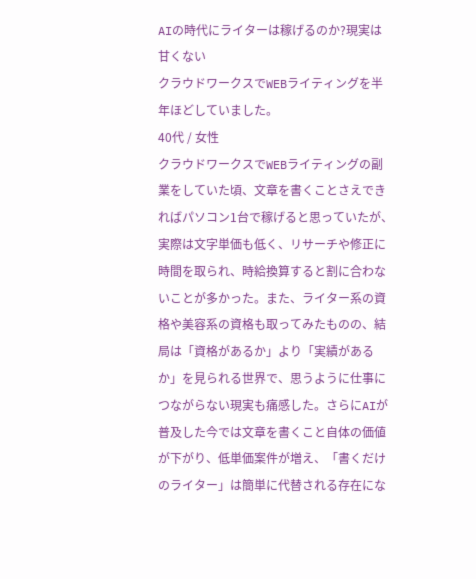AIの時代にライターは稼げるのか?現実は甘くない
クラウドワークスでWEBライティングを半年ほどしていました。
40代 / 女性
クラウドワークスでWEBライティングの副業をしていた頃、文章を書くことさえできればパソコン1台で稼げると思っていたが、実際は文字単価も低く、リサーチや修正に時間を取られ、時給換算すると割に合わないことが多かった。また、ライター系の資格や美容系の資格も取ってみたものの、結局は「資格があるか」より「実績があるか」を見られる世界で、思うように仕事につながらない現実も痛感した。さらにAIが普及した今では文章を書くこと自体の価値が下がり、低単価案件が増え、「書くだけのライター」は簡単に代替される存在にな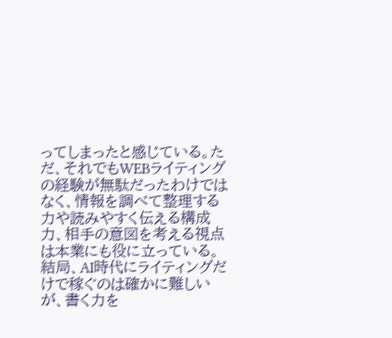ってしまったと感じている。ただ、それでもWEBライティングの経験が無駄だったわけではなく、情報を調べて整理する力や読みやすく伝える構成力、相手の意図を考える視点は本業にも役に立っている。結局、AI時代にライティングだけで稼ぐのは確かに難しいが、書く力を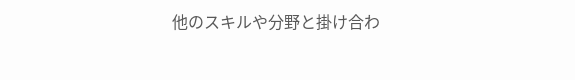他のスキルや分野と掛け合わ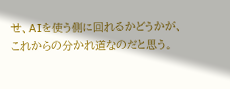せ、AIを使う側に回れるかどうかが、これからの分かれ道なのだと思う。